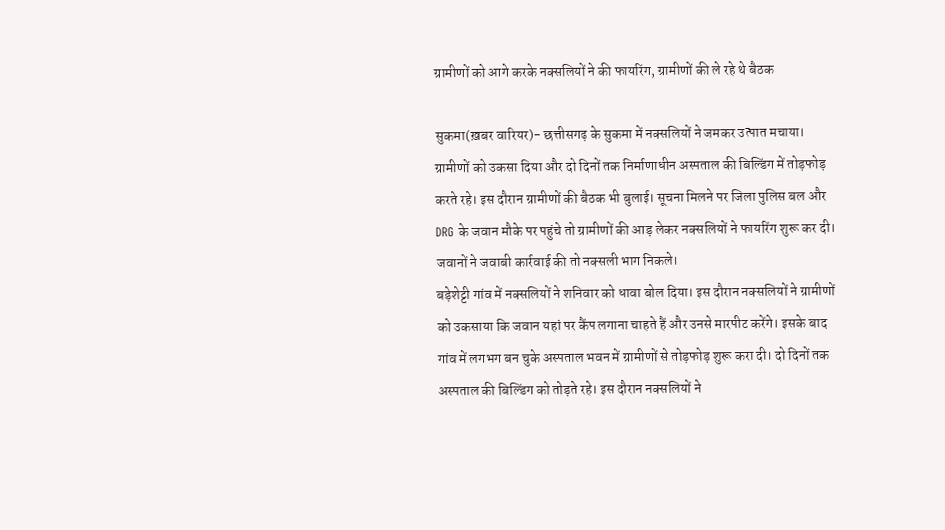ग्रामीणों को आगे करके नक्सलियों ने की फायरिंग, ग्रामीणों की ले रहे थे बैठक

सुकमा(ख़बर वारियर)- छत्तीसगढ़ के सुकमा में नक्सलियों ने जमकर उत्पात मचाया। ग्रामीणों को उकसा दिया और दो दिनों तक निर्माणाधीन अस्पताल की बिल्डिंग में तोड़फोड़ करते रहे। इस दौरान ग्रामीणों की बैठक भी बुलाई। सूचना मिलने पर जिला पुलिस बल और DRG के जवान मौके पर पहुंचे तो ग्रामीणों की आड़ लेकर नक्सलियों ने फायरिंग शुरू कर दी। जवानों ने जवाबी कार्रवाई की तो नक्सली भाग निकले।
बड़ेशेट्टी गांव में नक्सलियों ने शनिवार को धावा बोल दिया। इस दौरान नक्सलियों ने ग्रामीणों को उकसाया कि जवान यहां पर कैंप लगाना चाहते हैं और उनसे मारपीट करेंगे। इसके बाद गांव में लगभग बन चुके अस्पताल भवन में ग्रामीणों से तोड़फोड़ शुरू करा दी। दो दिनों तक अस्पताल की बिल्डिंग को तोड़ते रहे। इस दौरान नक्सलियों ने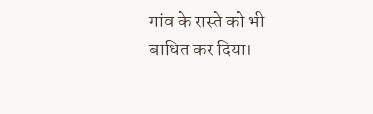गांव के रास्ते को भी बाधित कर दिया।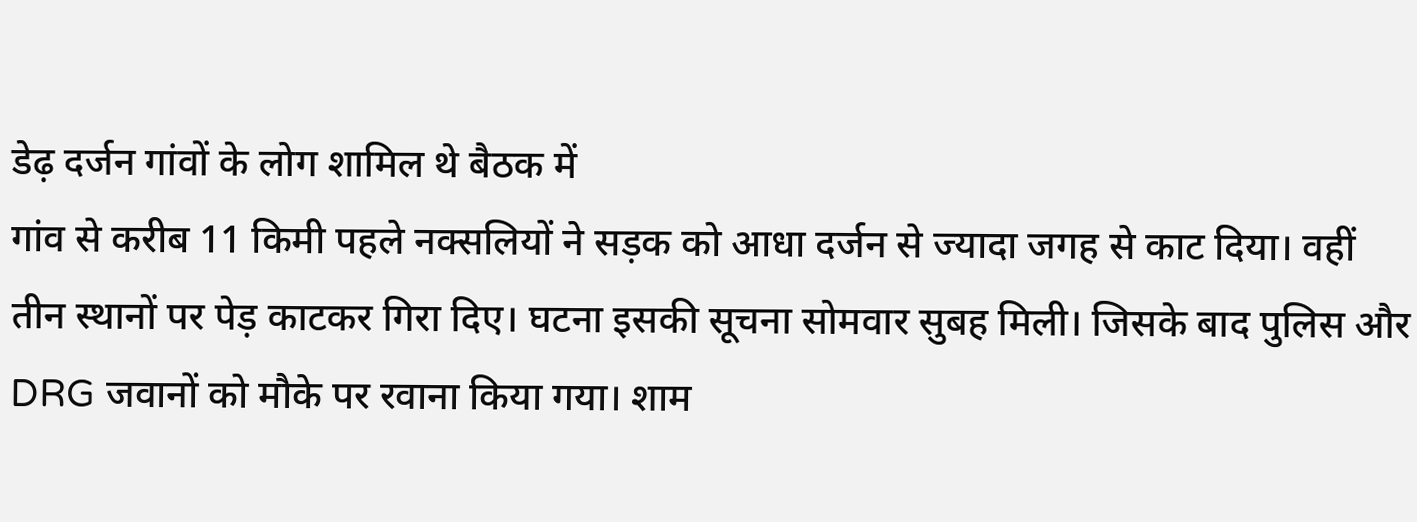डेढ़ दर्जन गांवों के लोग शामिल थे बैठक में
गांव से करीब 11 किमी पहले नक्सलियों ने सड़क को आधा दर्जन से ज्यादा जगह से काट दिया। वहीं तीन स्थानों पर पेड़ काटकर गिरा दिए। घटना इसकी सूचना सोमवार सुबह मिली। जिसके बाद पुलिस और DRG जवानों को मौके पर रवाना किया गया। शाम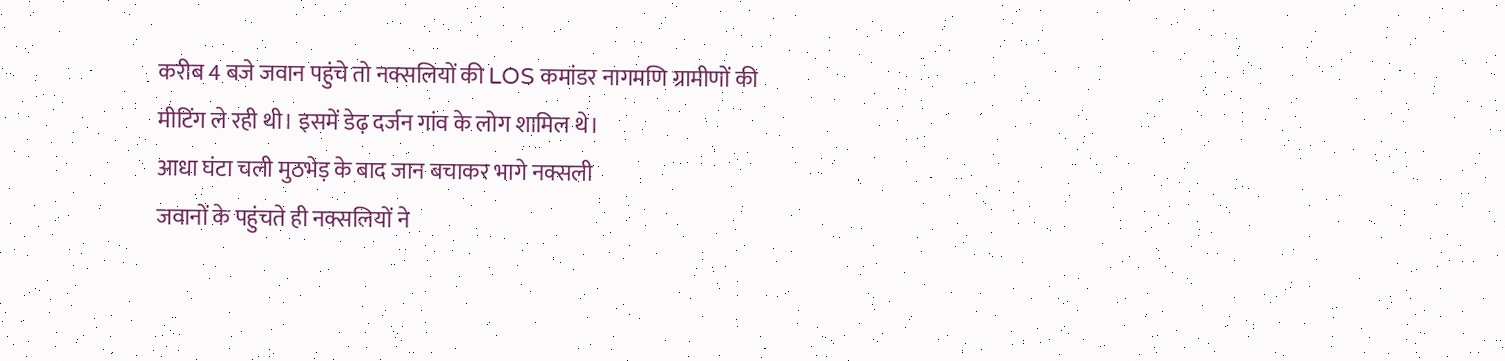करीब 4 बजे जवान पहुंचे तो नक्सलियों की LOS कमांडर नागमणि ग्रामीणों की मीटिंग ले रही थी। इसमें डेढ़ दर्जन गांव के लोग शामिल थे।
आधा घंटा चली मुठभेड़ के बाद जान बचाकर भागे नक्सली
जवानों के पहुंचते ही नक्सलियों ने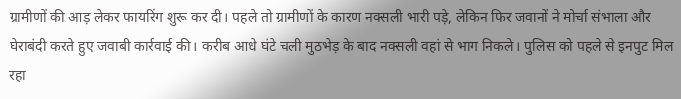ग्रामीणों की आड़ लेकर फायरिंग शुरू कर दी। पहले तो ग्रामीणों के कारण नक्सली भारी पड़े, लेकिन फिर जवानों ने मोर्चा संभाला और घेराबंदी करते हुए जवाबी कार्रवाई की। करीब आधे घंटे चली मुठभेड़ के बाद नक्सली वहां से भाग निकले। पुलिस को पहले से इनपुट मिल रहा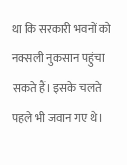था कि सरकारी भवनों को नक्सली नुकसान पहुंचा सकते हैं। इसके चलते पहले भी जवान गए थे।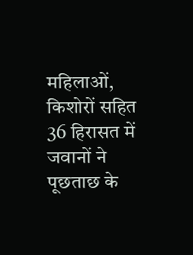महिलाओं, किशोरों सहित 36 हिरासत में
जवानों ने पूछताछ के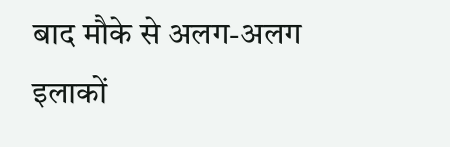बाद मौके से अलग-अलग इलाकों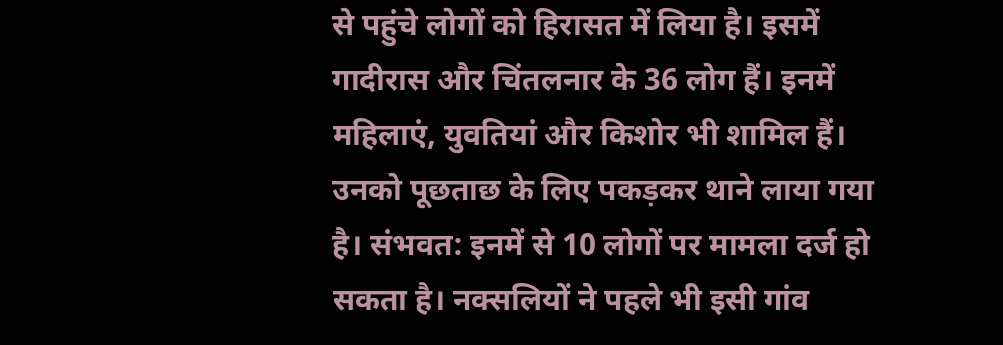से पहुंचे लोगों को हिरासत में लिया है। इसमें गादीरास और चिंतलनार के 36 लोग हैं। इनमें महिलाएं, युवतियां और किशोर भी शामिल हैं। उनको पूछताछ के लिए पकड़कर थाने लाया गया है। संभवत: इनमें से 10 लोगों पर मामला दर्ज हो सकता है। नक्सलियों ने पहले भी इसी गांव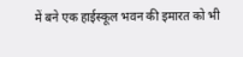में बने एक हाईस्कूल भवन की इमारत को भी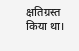क्षतिग्रस्त किया था।